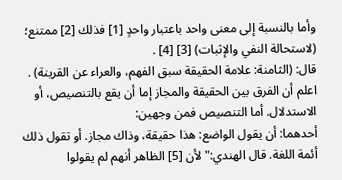وأما بالنسبة إلى معنى واحد باعتبار واحدٍ [1] فذلك [2] ممتنع؛ (لاستحالة النفي والإثبات) [3] [4] .
قال: (الثامنة: علامة الحقيقة سبق الفهم، والعراء عن القرينة) .
اعلم أن الفرق بين الحقيقة والمجاز إما أن يقع بالتنصيص، أو الاستدلال. أما التنصيص فمن وجهين:
أحدهما: أن يقول الواضع: هذا حقيقة، وذاك مجاز. أو تقول ذلك أئمة اللغة. قال الهندي:"لأن [5] الظاهر أنهم لم يقولوا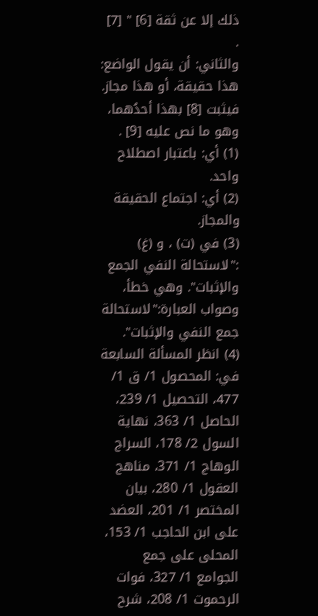ذلك إلا عن ثقة [6] " [7] .
والثاني: أن يقول الواضع: هذا حقيقة، أو هذا مجاز. فيثبت [8] بهذا أحدُهما، وهو ما نص عليه [9] .
(1) أي: باعتبار اصطلاح واحد.
(2) أي: اجتماع الحقيقة والمجاز.
(3) في (ت) ، و (غ) :"لاستحالة النفي الجمع والإثبات". وهي خطأ، وصواب العبارة:"لاستحالة جمع النفي والإثبات".
(4) انظر المسألة السابعة في: المحصول 1/ ق 1/ 477، التحصيل 1/ 239، الحاصل 1/ 363، نهاية السول 2/ 178، السراج الوهاج 1/ 371، مناهج العقول 1/ 280، بيان المختصر 1/ 201، العضد على ابن الحاجب 1/ 153، المحلى على جمع الجوامع 1/ 327، فوات الرحموت 1/ 208، شرح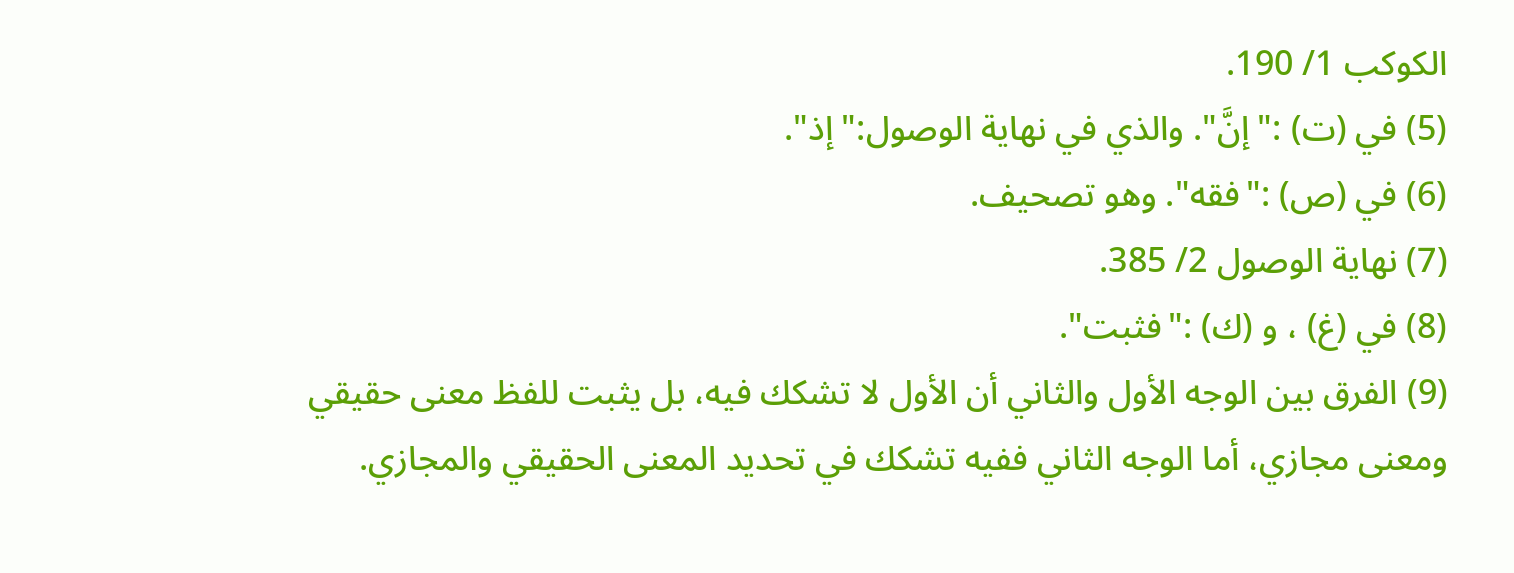الكوكب 1/ 190.
(5) في (ت) :"إنَّ". والذي في نهاية الوصول:"إذ".
(6) في (ص) :"فقه". وهو تصحيف.
(7) نهاية الوصول 2/ 385.
(8) في (غ) ، و (ك) :"فثبت".
(9) الفرق بين الوجه الأول والثاني أن الأول لا تشكك فيه، بل يثبت للفظ معنى حقيقي ومعنى مجازي، أما الوجه الثاني ففيه تشكك في تحديد المعنى الحقيقي والمجازي.